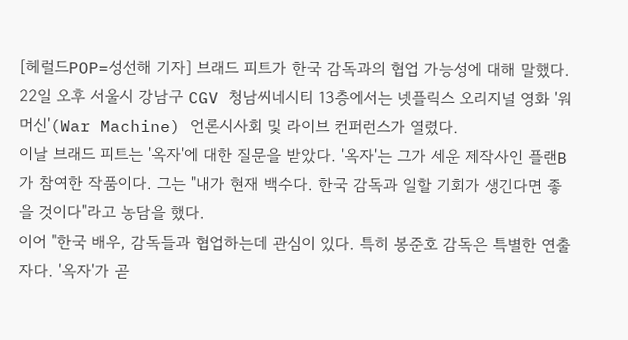[헤럴드POP=성선해 기자] 브래드 피트가 한국 감독과의 협업 가능성에 대해 말했다.
22일 오후 서울시 강남구 CGV 청남씨네시티 13층에서는 넷플릭스 오리지널 영화 '워 머신'(War Machine) 언론시사회 및 라이브 컨퍼런스가 열렸다.
이날 브래드 피트는 '옥자'에 대한 질문을 받았다. '옥자'는 그가 세운 제작사인 플랜B가 참여한 작품이다. 그는 "내가 현재 백수다. 한국 감독과 일할 기회가 생긴다면 좋을 것이다"라고 농담을 했다.
이어 "한국 배우, 감독들과 협업하는데 관심이 있다. 특히 봉준호 감독은 특별한 연출자다. '옥자'가 곧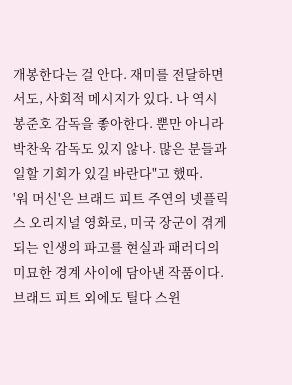개봉한다는 걸 안다. 재미를 전달하면서도, 사회적 메시지가 있다. 나 역시 봉준호 감독을 좋아한다. 뿐만 아니라 박찬욱 감독도 있지 않나. 많은 분들과 일할 기회가 있길 바란다"고 했따.
'워 머신'은 브래드 피트 주연의 넷플릭스 오리지널 영화로, 미국 장군이 겪게 되는 인생의 파고를 현실과 패러디의 미묘한 경계 사이에 담아낸 작품이다. 브래드 피트 외에도 틸다 스윈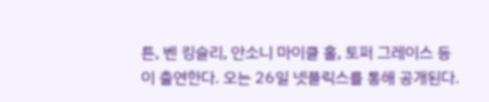튼, 벤 킹슬리, 안소니 마이클 홀, 토퍼 그레이스 등이 출연한다. 오는 26일 넷플릭스를 통해 공개된다.